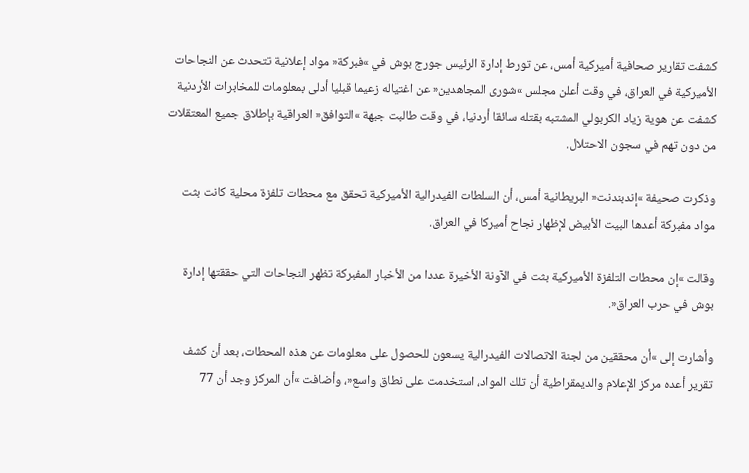كشفت تقارير صحافية أميركية أمس، عن تورط إدارة الرئيس جورج بوش في »فبركة« مواد إعلانية تتحدث عن النجاحات الأميركية في العراق، في وقت أعلن مجلس »شورى المجاهدين« عن اغتياله زعيما قبليا أدلى بمعلومات للمخابرات الأردنية كشفت عن هوية زياد الكربولي المشتبه بقتله سائقا أردنيا، في وقت طالبت جبهة »التوافق« العراقية بإطلاق جميع المعتقلات من دون تهم في سجون الاحتلال.

وذكرت صحيفة »إندبندنت« البريطانية أمس، أن السلطات الفيدرالية الأميركية تحقق مع محطات تلفزة محلية كانت بثت مواد مفبركة أعدها البيت الأبيض لإظهار نجاح أميركا في العراق.

وقالت »إن محطات التلفزة الأميركية بثت في الآونة الأخيرة عددا من الأخبار المفبركة تظهر النجاحات التي حققتها إدارة بوش في حرب العراق«.

وأشارت إلى »أن محققين من لجنة الاتصالات الفيدرالية يسعون للحصول على معلومات عن هذه المحطات، بعد أن كشف تقرير أعده مركز الإعلام والديمقراطية أن تلك المواد، استخدمت على نطاق واسع«، وأضافت »أن المركز وجد أن 77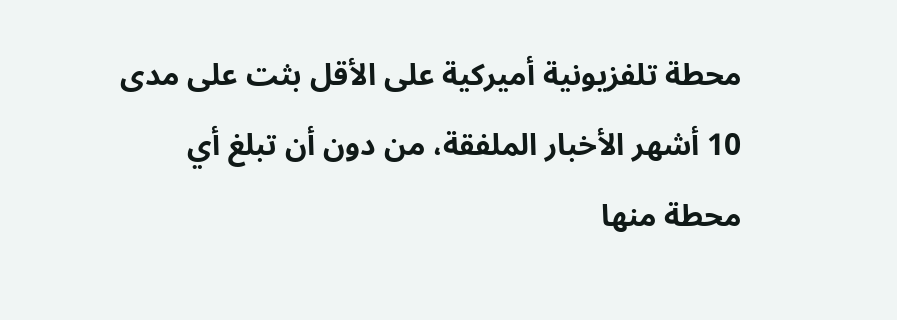محطة تلفزيونية أميركية على الأقل بثت على مدى 10 أشهر الأخبار الملفقة، من دون أن تبلغ أي محطة منها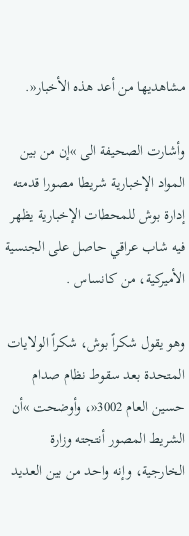مشاهديها من أعد هذه الأخبار«.

وأشارت الصحيفة الى »إن من بين المواد الإخبارية شريطا مصورا قدمته إدارة بوش للمحطات الإخبارية يظهر فيه شاب عراقي حاصل على الجنسية الأميركية، من كانساس .

وهو يقول شكراً بوش، شكراً الولايات المتحدة بعد سقوط نظام صدام حسين العام 3002«، وأوضحت »أن الشريط المصور أنتجته وزارة الخارجية، وإنه واحد من بين العديد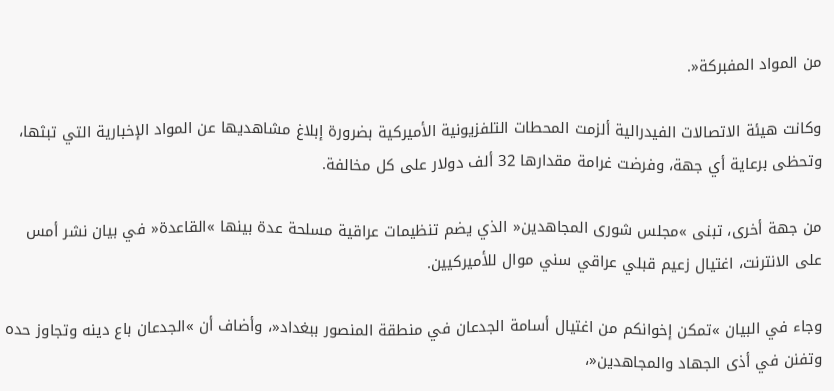من المواد المفبركة«.

وكانت هيئة الاتصالات الفيدرالية ألزمت المحطات التلفزيونية الأميركية بضرورة إبلاغ مشاهديها عن المواد الإخبارية التي تبثها، وتحظى برعاية أي جهة، وفرضت غرامة مقدارها 32 ألف دولار على كل مخالفة.

من جهة أخرى، تبنى »مجلس شورى المجاهدين« الذي يضم تنظيمات عراقية مسلحة عدة بينها »القاعدة« في بيان نشر أمس على الانترنت، اغتيال زعيم قبلي عراقي سني موال للأميركيين.

وجاء في البيان »تمكن إخوانكم من اغتيال أسامة الجدعان في منطقة المنصور ببغداد«، وأضاف أن »الجدعان باع دينه وتجاوز حده وتفنن في أذى الجهاد والمجاهدين«،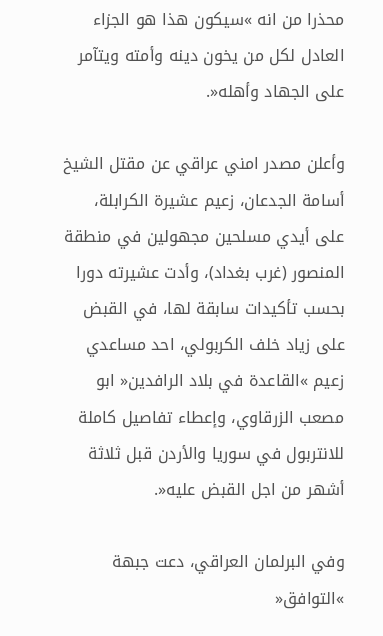محذرا من انه »سيكون هذا هو الجزاء العادل لكل من يخون دينه وأمته ويتآمر على الجهاد وأهله«.

وأعلن مصدر امني عراقي عن مقتل الشيخ أسامة الجدعان، زعيم عشيرة الكرابلة، على أيدي مسلحين مجهولين في منطقة المنصور (غرب بغداد)، وأدت عشيرته دورا بحسب تأكيدات سابقة لها، في القبض على زياد خلف الكربولي، احد مساعدي زعيم »القاعدة في بلاد الرافدين« ابو مصعب الزرقاوي، وإعطاء تفاصيل كاملة للانتربول في سوريا والأردن قبل ثلاثة أشهر من اجل القبض عليه«.

وفي البرلمان العراقي، دعت جبهة »التوافق«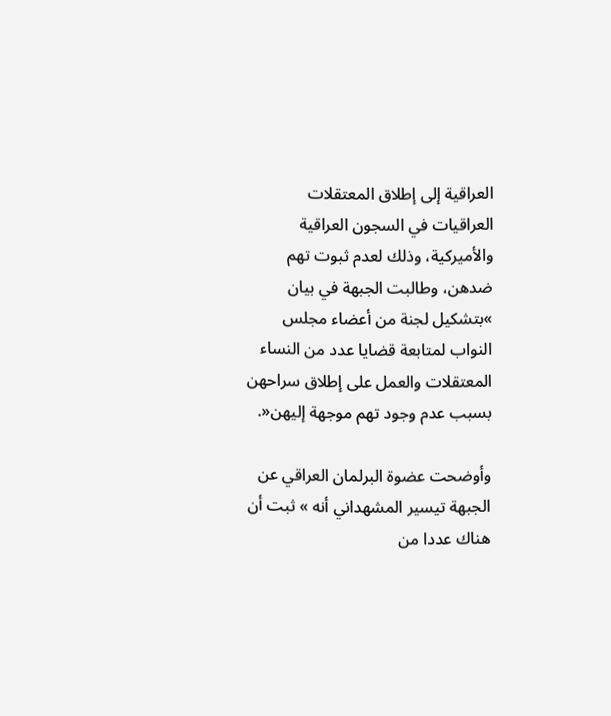العراقية إلى إطلاق المعتقلات العراقيات في السجون العراقية والأميركية، وذلك لعدم ثبوت تهم ضدهن، وطالبت الجبهة في بيان »بتشكيل لجنة من أعضاء مجلس النواب لمتابعة قضايا عدد من النساء المعتقلات والعمل على إطلاق سراحهن بسبب عدم وجود تهم موجهة إليهن«.

وأوضحت عضوة البرلمان العراقي عن الجبهة تيسير المشهداني أنه » ثبت أن هناك عددا من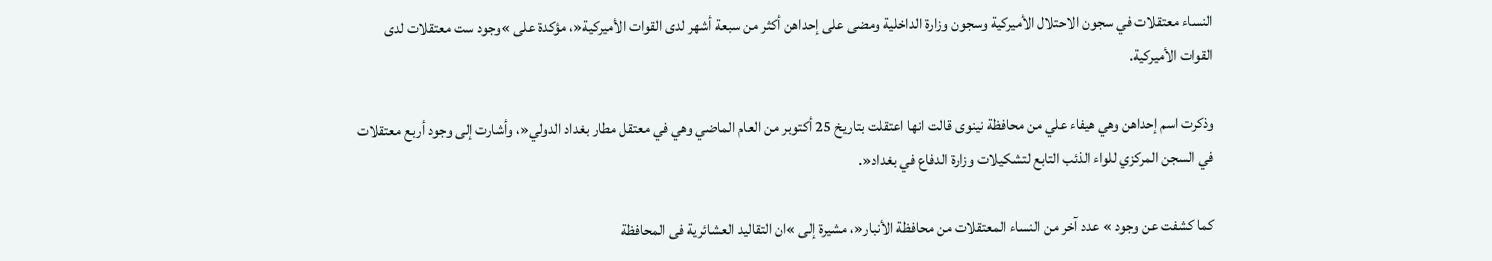النساء معتقلات في سجون الاحتلال الأميركية وسجون وزارة الداخلية ومضى على إحداهن أكثر من سبعة أشهر لدى القوات الأميركية«، مؤكدة على »وجود ست معتقلات لدى القوات الأميركية.

وذكرت اسم إحداهن وهي هيفاء علي من محافظة نينوى قالت انها اعتقلت بتاريخ 25 أكتوبر من العام الماضي وهي في معتقل مطار بغداد الدولي«، وأشارت إلى وجود أربع معتقلات في السجن المركزي للواء الذئب التابع لتشكيلات وزارة الدفاع في بغداد«.

كما كشفت عن وجود » عدد آخر من النساء المعتقلات من محافظة الأنبار«، مشيرة إلى »ان التقاليد العشائرية فى المحافظة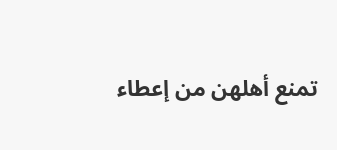تمنع أهلهن من إعطاء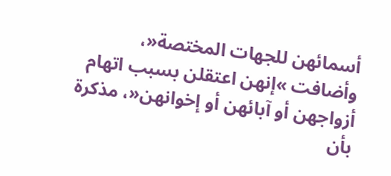أسمائهن للجهات المختصة«، وأضافت »إنهن اعتقلن بسبب اتهام أزواجهن أو آبائهن أو إخوانهن«، مذكرة بأن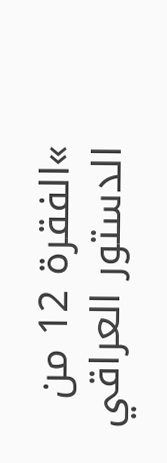»الفقرة 12 من الدستور العراقي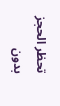تحظر الحجز بدون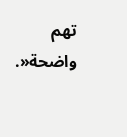تهم واضحة«.